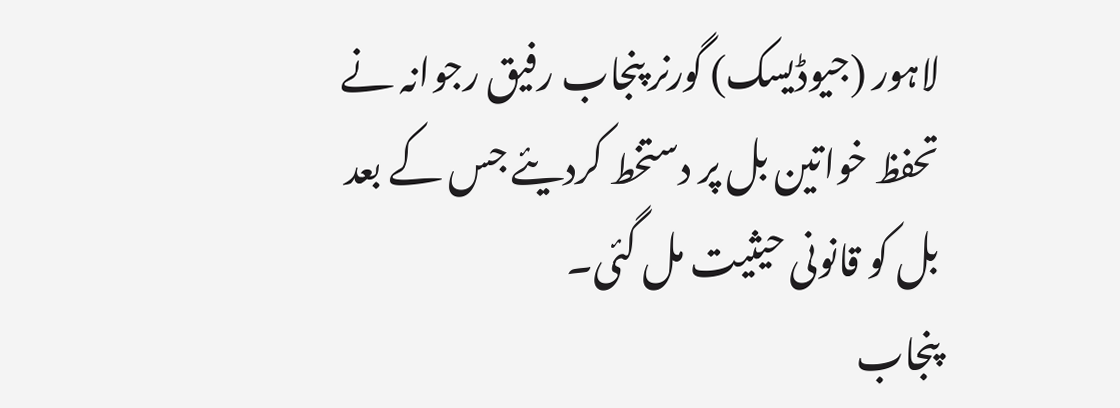لاہور (جیوڈیسک) گورنر پنجاب رفیق رجوانہ نے تحفظ خواتین بل پر دستخط کردیئے جس کے بعد بل کو قانونی حیثیت مل گئی۔
پنجاب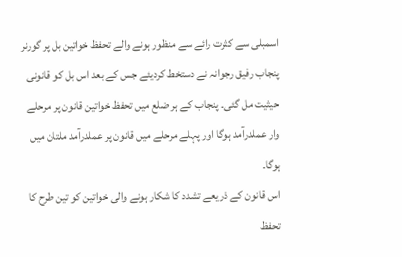اسمبلی سے کثرت رائے سے منظور ہونے والے تحفظ خواتین بل پر گورنر پنجاب رفیق رجوانہ نے دستخط کردیئے جس کے بعد اس بل کو قانونی حیثیت مل گئی۔ پنجاب کے ہر ضلع میں تحفظ خواتین قانون پر مرحلے وار عملدرآمد ہوگا اور پہلے مرحلے میں قانون پر عملدرآمد ملتان میں ہوگا۔
اس قانون کے ذریعے تشدد کا شکار ہونے والی خواتین کو تین طرح کا تحفظ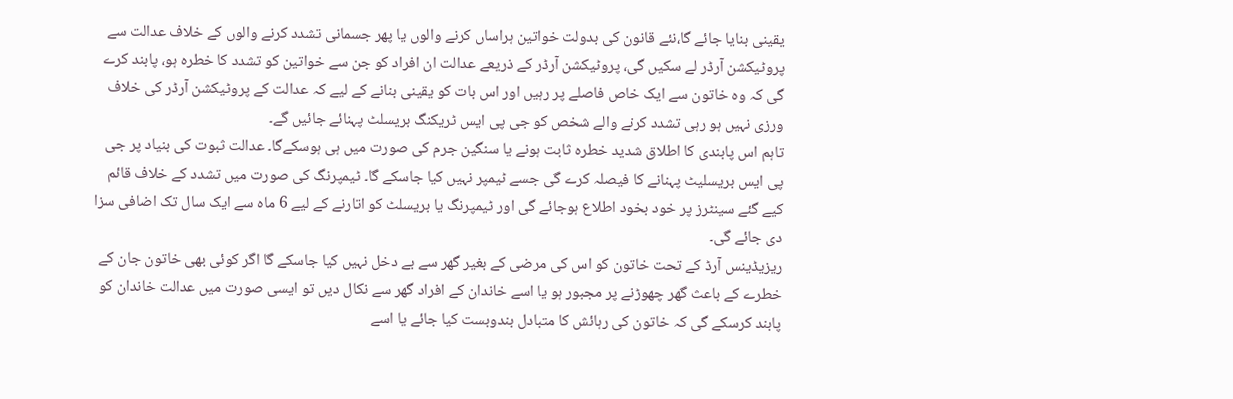یقینی بنایا جائے گا،نئے قانون کی بدولت خواتین ہراساں کرنے والوں یا پھر جسمانی تشدد کرنے والوں کے خلاف عدالت سے پروٹیکشن آرڈر لے سکیں گی، پروٹیکشن آرڈر کے ذریعے عدالت ان افراد کو جن سے خواتین کو تشدد کا خطرہ ہو، پابند کرے گی کہ وہ خاتون سے ایک خاص فاصلے پر رہیں اور اس بات کو یقینی بنانے کے لیے کہ عدالت کے پروٹیکشن آرڈر کی خلاف ورزی نہیں ہو رہی تشدد کرنے والے شخص کو جی پی ایس ٹریکنگ بریسلٹ پہنائے جائیں گے۔
تاہم اس پابندی کا اطلاق شدید خطرہ ثابت ہونے یا سنگین جرم کی صورت میں ہی ہوسکےگا۔ عدالت ثبوت کی بنیاد پر جی پی ایس بریسلیٹ پہنانے کا فیصلہ کرے گی جسے ٹیمپر نہیں کیا جاسکے گا۔ ٹیمپرنگ کی صورت میں تشدد کے خلاف قائم کیے گئے سینٹرز پر خود بخود اطلاع ہوجائے گی اور ٹیمپرنگ یا بریسلٹ کو اتارنے کے لیے 6 ماہ سے ایک سال تک اضافی سزا دی جائے گی۔
ریزیڈینس آرڈ کے تحت خاتون کو اس کی مرضی کے بغیر گھر سے بے دخل نہیں کیا جاسکے گا اگر کوئی بھی خاتون جان کے خطرے کے باعث گھر چھوڑنے پر مجبور ہو یا اسے خاندان کے افراد گھر سے نکال دیں تو ایسی صورت میں عدالت خاندان کو پابند کرسکے گی کہ خاتون کی رہائش کا متبادل بندوبست کیا جائے یا اسے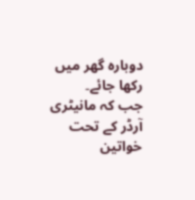دوبارہ گھر میں رکھا جائے۔
جب کہ مانیٹری آرڈر کے تحت خواتین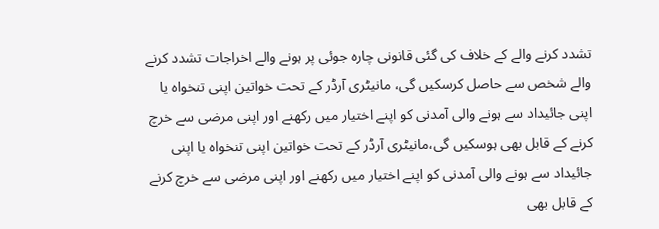تشدد کرنے والے کے خلاف کی گئی قانونی چارہ جوئی پر ہونے والے اخراجات تشدد کرنے والے شخص سے حاصل کرسکیں گی، مانیٹری آرڈر کے تحت خواتین اپنی تنخواہ یا اپنی جائیداد سے ہونے والی آمدنی کو اپنے اختیار میں رکھنے اور اپنی مرضی سے خرچ کرنے کے قابل بھی ہوسکیں گی،مانیٹری آرڈر کے تحت خواتین اپنی تنخواہ یا اپنی جائیداد سے ہونے والی آمدنی کو اپنے اختیار میں رکھنے اور اپنی مرضی سے خرچ کرنے کے قابل بھی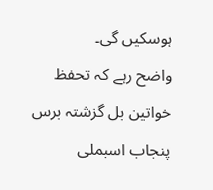ہوسکیں گی۔
واضح رہے کہ تحفظ خواتین بل گزشتہ برس پنجاب اسبملی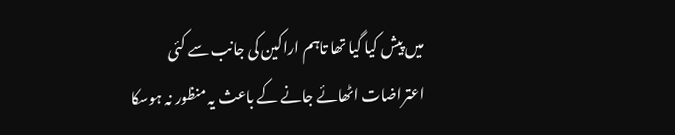میں پیش کیا گیا تھا تاہم اراکین کی جانب سے کئی اعتراضات اٹھائے جانے کے باعث یہ منظور نہ ہوسکا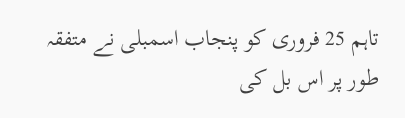تاہم 25 فروری کو پنجاب اسمبلی نے متفقہ طور پر اس بل کی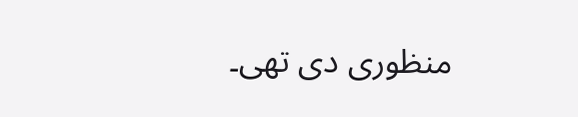منظوری دی تھی۔